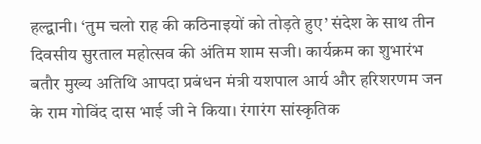हल्द्वानी। ‘तुम चलो राह की कठिनाइयों को तोड़ते हुए’ संदेश के साथ तीन दिवसीय सुरताल महोत्सव की अंतिम शाम सजी। कार्यक्रम का शुभारंभ बतौर मुख्य अतिथि आपदा प्रबंधन मंत्री यशपाल आर्य और हरिशरणम जन के राम गोविंद दास भाई जी ने किया। रंगारंग सांस्कृतिक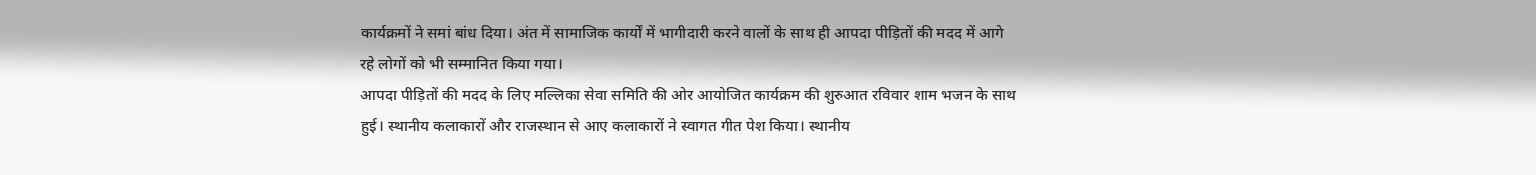कार्यक्रमों ने समां बांध दिया। अंत में सामाजिक कार्यों में भागीदारी करने वालों के साथ ही आपदा पीड़ितों की मदद में आगे रहे लोगों को भी सम्मानित किया गया।
आपदा पीड़ितों की मदद के लिए मल्लिका सेवा समिति की ओर आयोजित कार्यक्रम की शुरुआत रविवार शाम भजन के साथ हुई। स्थानीय कलाकारों और राजस्थान से आए कलाकारों ने स्वागत गीत पेश किया। स्थानीय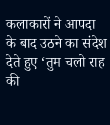कलाकारों ने आपदा के बाद उठने का संदेश देते हुए ‘तुम चलो राह की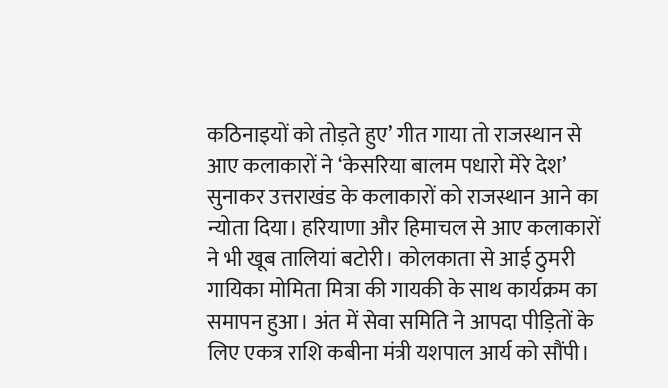कठिनाइयों को तोड़ते हुए’ गीत गाया तो राजस्थान से आए कलाकारों ने ‘केसरिया बालम पधारो मेरे देश’ सुनाकर उत्तराखंड के कलाकारों को राजस्थान आने का न्योता दिया। हरियाणा और हिमाचल से आए कलाकारों ने भी खूब तालियां बटोरी। कोलकाता से आई ठुमरी गायिका मोमिता मित्रा की गायकी के साथ कार्यक्रम का समापन हुआ। अंत में सेवा समिति ने आपदा पीड़ितों के लिए एकत्र राशि कबीना मंत्री यशपाल आर्य को सौंपी।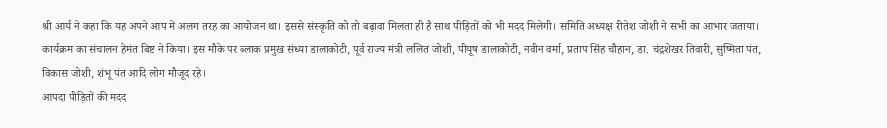श्री आर्य ने कहा कि यह अपने आप में अलग तरह का आयोजन था। इससे संस्कृति को तो बढ़ावा मिलता ही है साथ पीड़ितों को भी मदद मिलेगी। समिति अध्यक्ष रीतेश जोशी ने सभी का आभार जताया। कार्यक्रम का संचालन हेमंत बिष्ट ने किया। इस मौके पर ब्लाक प्रमुख संध्या डालाकोटी, पूर्व राज्य मंत्री ललित जोशी, पीयूष डालाकोटी, नवीन वर्मा, प्रताप सिंह चौहान, डा. चंद्रशेखर तिवारी, सुष्मिता पंत, विकास जोशी, शंभू पंत आदि लोग मौजूद रहे।
आपदा पीड़ितों की मदद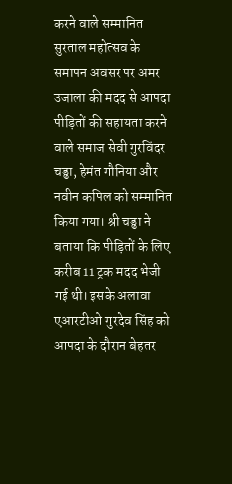करने वाले सम्मानित
सुरताल महोत्सव के समापन अवसर पर अमर उजाला की मदद से आपदा पीड़ितों की सहायता करने वाले समाज सेवी गुरविंदर चड्ढा, हेमंत गौनिया और नवीन कपिल को सम्मानित किया गया। श्री चड्ढा ने बताया कि पीड़ितों के लिए करीब 11 ट्रक मदद भेजी गई थी। इसके अलावा एआरटीओ गुरदेव सिंह को आपदा के दौरान बेहतर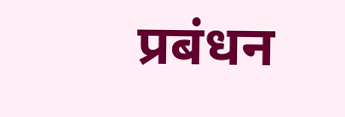प्रबंधन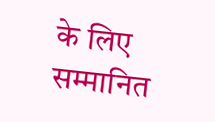के लिए सम्मानित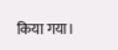किया गया।